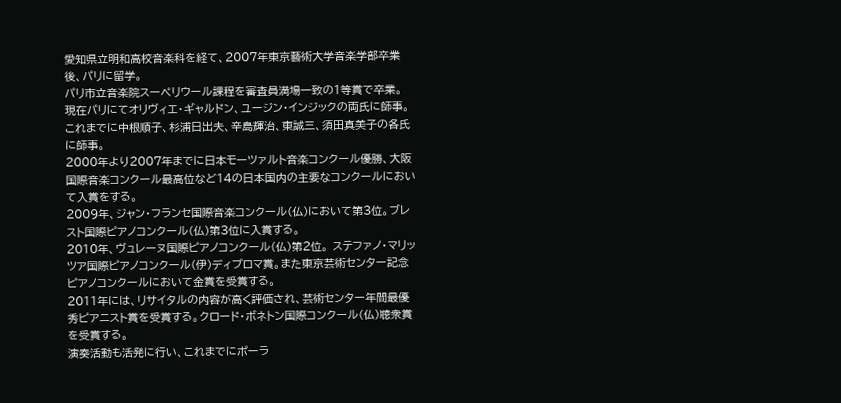愛知県立明和高校音楽科を経て、2007年東京藝術大学音楽学部卒業後、パリに留学。
パリ市立音楽院スーペリウール課程を審査員満場一致の1等賞で卒業。
現在パリにてオリヴィエ・ギャルドン、ユージン・インジックの両氏に師事。
これまでに中根順子、杉浦日出夫、辛島輝治、東誠三、須田真美子の各氏に師事。
2000年より2007年までに日本モーツァルト音楽コンクール優勝、大阪国際音楽コンクール最高位など14の日本国内の主要なコンクールにおいて入賞をする。
2009年、ジャン・フランセ国際音楽コンクール(仏)において第3位。ブレスト国際ピアノコンクール(仏)第3位に入賞する。
2010年、ヴュレーヌ国際ピアノコンクール(仏)第2位。 ステファノ・マリッツア国際ピアノコンクール(伊)ディプロマ賞。また東京芸術センター記念ピアノコンクールにおいて金賞を受賞する。
2011年には、リサイタルの内容が高く評価され、芸術センター年間最優秀ピアニスト賞を受賞する。クロード・ボネトン国際コンクール(仏)聴衆賞を受賞する。
演奏活動も活発に行い、これまでにポーラ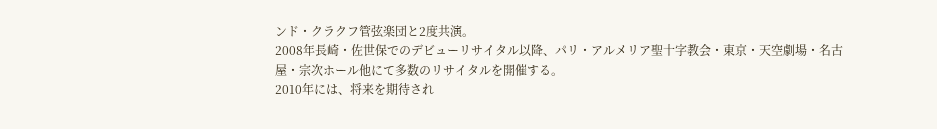ンド・クラクフ管弦楽団と2度共演。
2008年長崎・佐世保でのデビューリサイタル以降、パリ・アルメリア聖十字教会・東京・天空劇場・名古屋・宗次ホール他にて多数のリサイタルを開催する。
2010年には、将来を期待され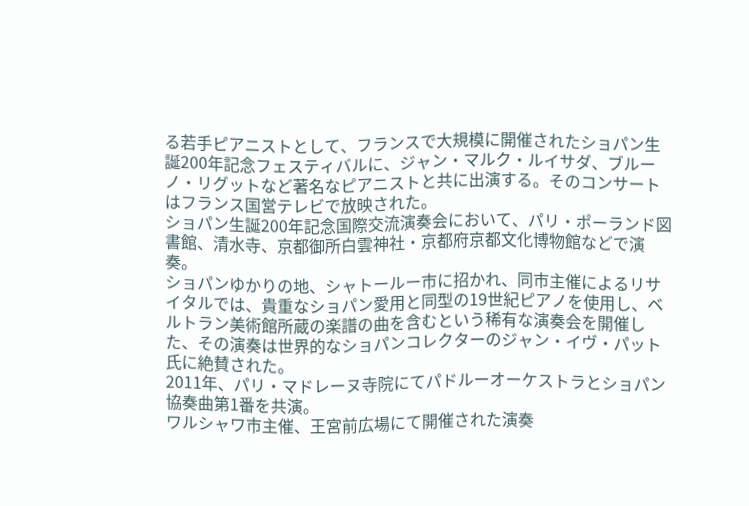る若手ピアニストとして、フランスで大規模に開催されたショパン生誕200年記念フェスティバルに、ジャン・マルク・ルイサダ、ブルーノ・リグットなど著名なピアニストと共に出演する。そのコンサートはフランス国営テレビで放映された。
ショパン生誕200年記念国際交流演奏会において、パリ・ポーランド図書館、清水寺、京都御所白雲神社・京都府京都文化博物館などで演奏。
ショパンゆかりの地、シャトールー市に招かれ、同市主催によるリサイタルでは、貴重なショパン愛用と同型の19世紀ピアノを使用し、ベルトラン美術館所蔵の楽譜の曲を含むという稀有な演奏会を開催した、その演奏は世界的なショパンコレクターのジャン・イヴ・パット氏に絶賛された。
2011年、パリ・マドレーヌ寺院にてパドルーオーケストラとショパン協奏曲第1番を共演。
ワルシャワ市主催、王宮前広場にて開催された演奏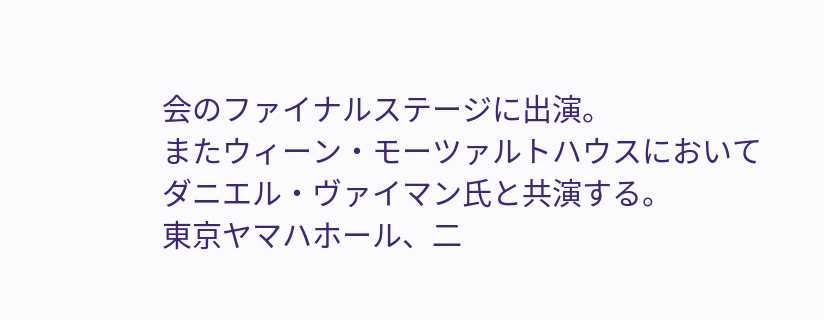会のファイナルステージに出演。
またウィーン・モーツァルトハウスにおいてダニエル・ヴァイマン氏と共演する。
東京ヤマハホール、二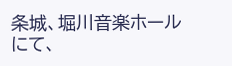条城、堀川音楽ホールにて、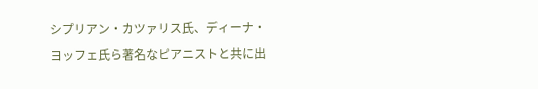シプリアン・カツァリス氏、ディーナ・ヨッフェ氏ら著名なピアニストと共に出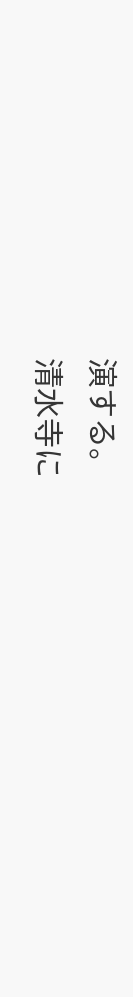演する。
清水寺に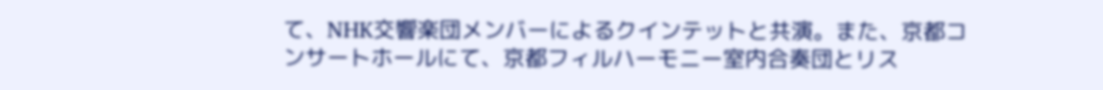て、NHK交響楽団メンバーによるクインテットと共演。また、京都コンサートホールにて、京都フィルハーモニー室内合奏団とリス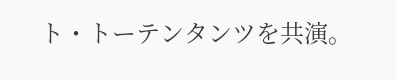ト・トーテンタンツを共演。